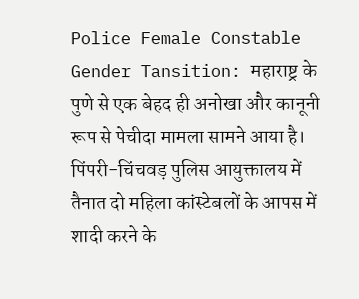Police Female Constable Gender Tansition: महाराष्ट्र के पुणे से एक बेहद ही अनोखा और कानूनी रूप से पेचीदा मामला सामने आया है। पिंपरी-चिंचवड़ पुलिस आयुक्तालय में तैनात दो महिला कांस्टेबलों के आपस में शादी करने के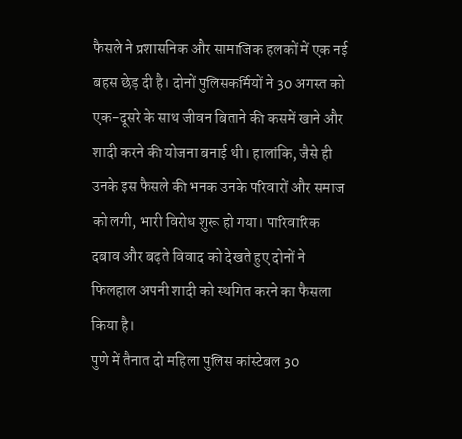फैसले ने प्रशासनिक और सामाजिक हलकों में एक नई बहस छेड़ दी है। दोनों पुलिसकर्मियों ने 30 अगस्त को एक-दूसरे के साथ जीवन बिताने की कसमें खाने और शादी करने की योजना बनाई थी। हालांकि, जैसे ही उनके इस फैसले की भनक उनके परिवारों और समाज को लगी, भारी विरोध शुरू हो गया। पारिवारिक दबाव और बढ़ते विवाद को देखते हुए दोनों ने फिलहाल अपनी शादी को स्थगित करने का फैसला किया है।
पुणे में तैनात दो महिला पुलिस कांस्टेबल 30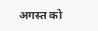अगस्त को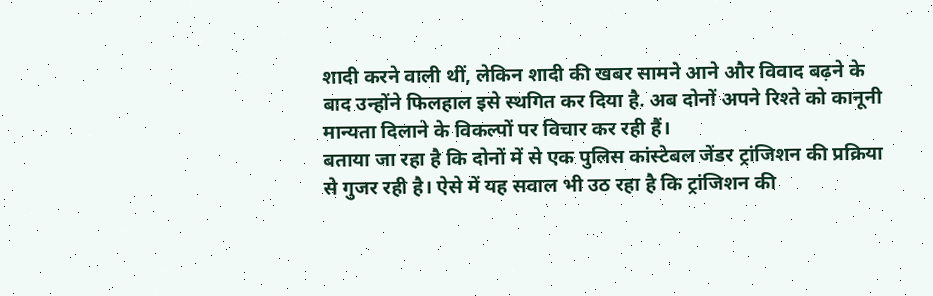शादी करने वाली थीं, लेकिन शादी की खबर सामने आने और विवाद बढ़ने के बाद उन्होंने फिलहाल इसे स्थगित कर दिया है. अब दोनों अपने रिश्ते को कानूनी मान्यता दिलाने के विकल्पों पर विचार कर रही हैं।
बताया जा रहा है कि दोनों में से एक पुलिस कांस्टेबल जेंडर ट्रांजिशन की प्रक्रिया से गुजर रही है। ऐसे में यह सवाल भी उठ रहा है कि ट्रांजिशन की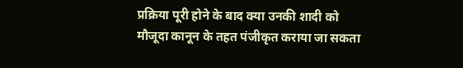प्रक्रिया पूरी होने के बाद क्या उनकी शादी को मौजूदा कानून के तहत पंजीकृत कराया जा सकता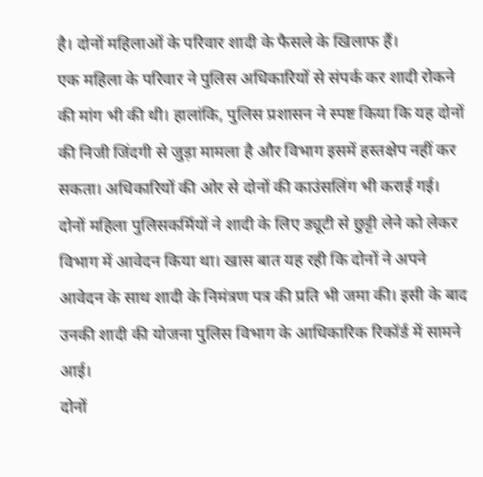है। दोनों महिलाओं के परिवार शादी के फैसले के खिलाफ हैं।
एक महिला के परिवार ने पुलिस अधिकारियों से संपर्क कर शादी रोकने की मांग भी की थी। हालांकि, पुलिस प्रशासन ने स्पष्ट किया कि यह दोनों की निजी जिंदगी से जुड़ा मामला है और विभाग इसमें हस्तक्षेप नहीं कर सकता। अधिकारियों की ओर से दोनों की काउंसलिंग भी कराई गई।
दोनों महिला पुलिसकर्मियों ने शादी के लिए ड्यूटी से छुट्टी लेने को लेकर विभाग में आवेदन किया था। खास बात यह रही कि दोनों ने अपने आवेदन के साथ शादी के निमंत्रण पत्र की प्रति भी जमा की। इसी के बाद उनकी शादी की योजना पुलिस विभाग के आधिकारिक रिकॉर्ड में सामने आई।
दोनों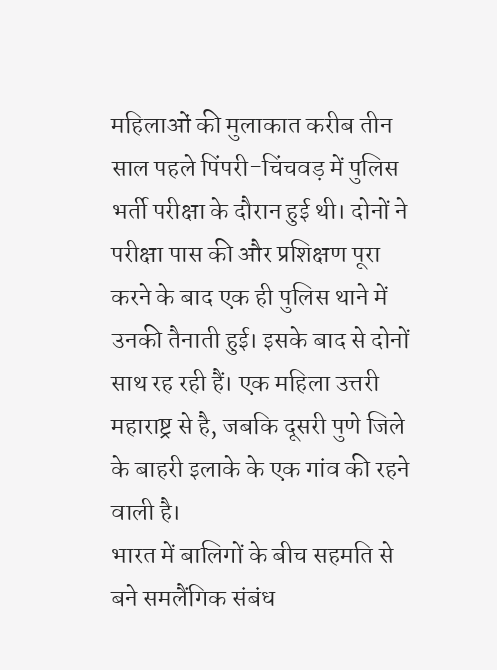महिलाओं की मुलाकात करीब तीन साल पहले पिंपरी-चिंचवड़ में पुलिस भर्ती परीक्षा के दौरान हुई थी। दोनों ने परीक्षा पास की और प्रशिक्षण पूरा करने के बाद एक ही पुलिस थाने में उनकी तैनाती हुई। इसके बाद से दोनों साथ रह रही हैं। एक महिला उत्तरी महाराष्ट्र से है, जबकि दूसरी पुणे जिले के बाहरी इलाके के एक गांव की रहने वाली है।
भारत में बालिगों के बीच सहमति से बने समलैंगिक संबंध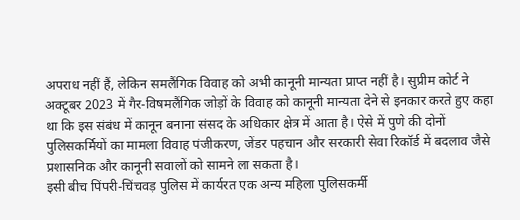अपराध नहीं हैं, लेकिन समलैंगिक विवाह को अभी कानूनी मान्यता प्राप्त नहीं है। सुप्रीम कोर्ट ने अक्टूबर 2023 में गैर-विषमलैंगिक जोड़ों के विवाह को कानूनी मान्यता देने से इनकार करते हुए कहा था कि इस संबंध में कानून बनाना संसद के अधिकार क्षेत्र में आता है। ऐसे में पुणे की दोनों पुलिसकर्मियों का मामला विवाह पंजीकरण, जेंडर पहचान और सरकारी सेवा रिकॉर्ड में बदलाव जैसे प्रशासनिक और कानूनी सवालों को सामने ला सकता है।
इसी बीच पिंपरी-चिंचवड़ पुलिस में कार्यरत एक अन्य महिला पुलिसकर्मी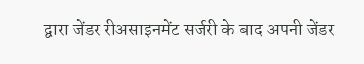द्वारा जेंडर रीअसाइनमेंट सर्जरी के बाद अपनी जेंडर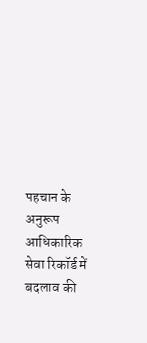पहचान के अनुरूप आधिकारिक सेवा रिकॉर्ड में बदलाव की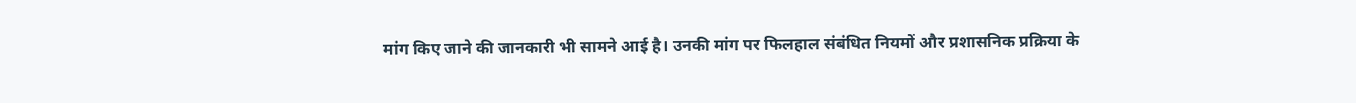मांग किए जाने की जानकारी भी सामने आई है। उनकी मांग पर फिलहाल संबंधित नियमों और प्रशासनिक प्रक्रिया के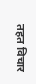तहत विचार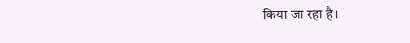किया जा रहा है।